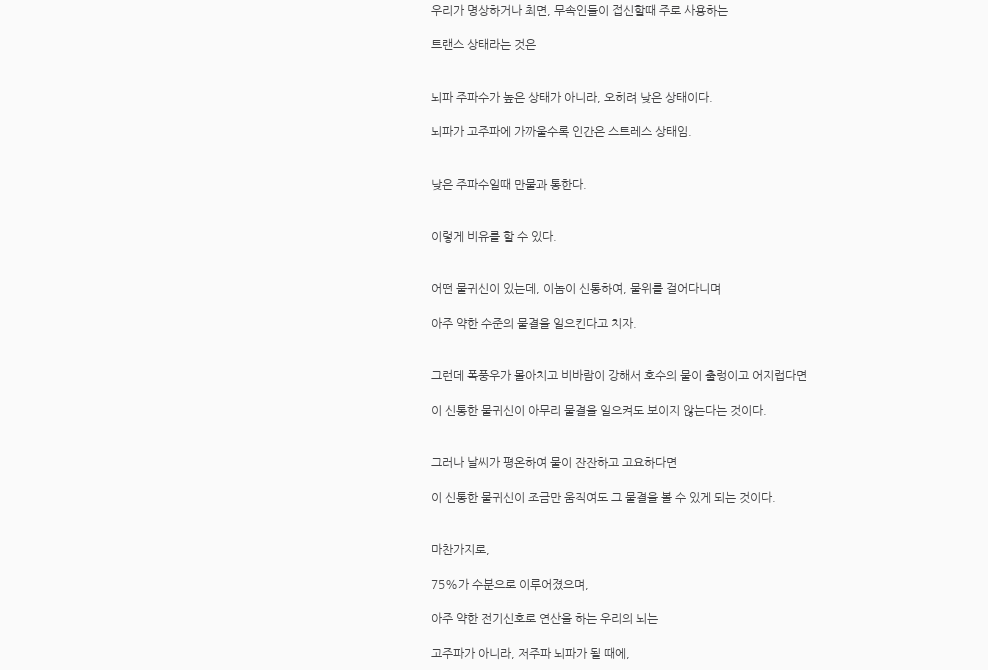우리가 명상하거나 최면, 무속인들이 접신할때 주로 사용하는

트랜스 상태라는 것은


뇌파 주파수가 높은 상태가 아니라, 오히려 낮은 상태이다.

뇌파가 고주파에 가까울수록 인간은 스트레스 상태임.


낮은 주파수일때 만물과 통한다.


이렇게 비유를 할 수 있다.


어떤 물귀신이 있는데, 이놈이 신통하여, 물위를 걸어다니며

아주 약한 수준의 물결을 일으킨다고 치자.


그런데 폭풍우가 몰아치고 비바람이 강해서 호수의 물이 출렁이고 어지럽다면

이 신통한 물귀신이 아무리 물결을 일으켜도 보이지 않는다는 것이다.


그러나 날씨가 평온하여 물이 잔잔하고 고요하다면

이 신통한 물귀신이 조금만 움직여도 그 물결을 볼 수 있게 되는 것이다.


마찬가지로,

75%가 수분으로 이루어졌으며,

아주 약한 전기신호로 연산을 하는 우리의 뇌는

고주파가 아니라, 저주파 뇌파가 될 때에,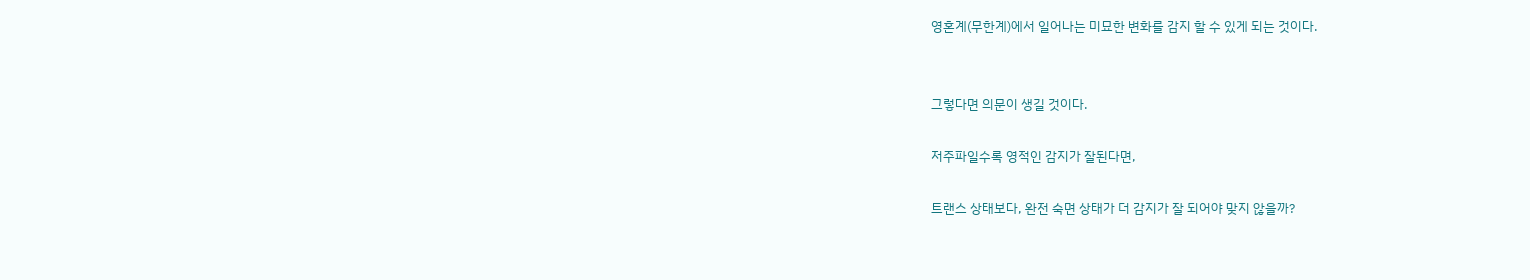영혼계(무한계)에서 일어나는 미묘한 변화를 감지 할 수 있게 되는 것이다.


그렇다면 의문이 생길 것이다.

저주파일수록 영적인 감지가 잘된다면,

트랜스 상태보다, 완전 숙면 상태가 더 감지가 잘 되어야 맞지 않을까?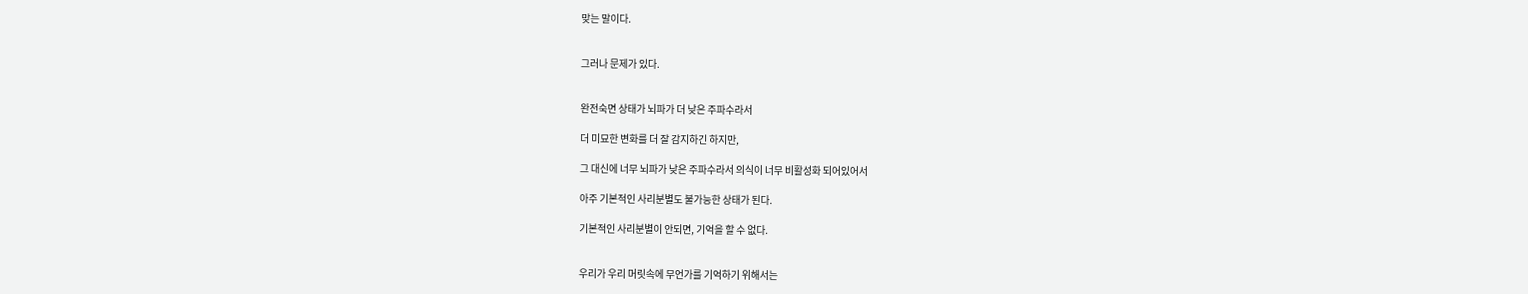맞는 말이다.


그러나 문제가 있다.


완전숙면 상태가 뇌파가 더 낮은 주파수라서

더 미묘한 변화를 더 잘 감지하긴 하지만,

그 대신에 너무 뇌파가 낮은 주파수라서 의식이 너무 비활성화 되어있어서

아주 기본적인 사리분별도 불가능한 상태가 된다.

기본적인 사리분별이 안되면, 기억을 할 수 없다.


우리가 우리 머릿속에 무언가를 기억하기 위해서는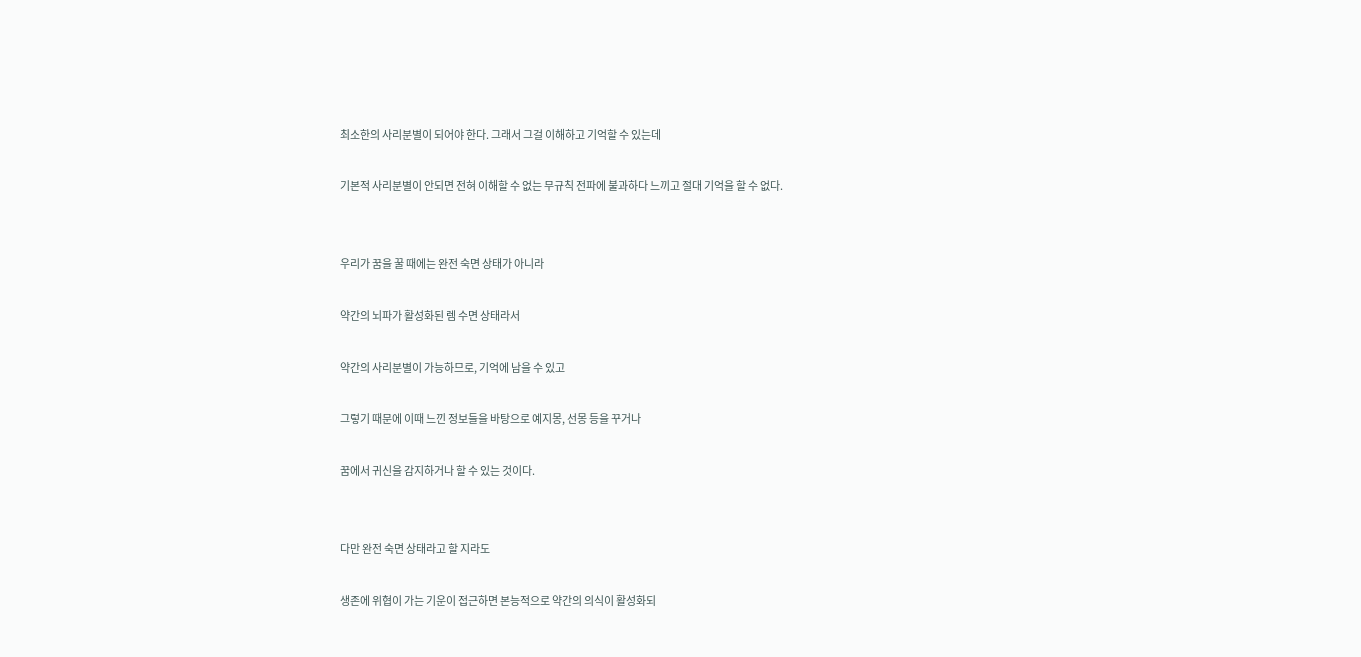최소한의 사리분별이 되어야 한다. 그래서 그걸 이해하고 기억할 수 있는데

기본적 사리분별이 안되면 전혀 이해할 수 없는 무규칙 전파에 불과하다 느끼고 절대 기억을 할 수 없다.


우리가 꿈을 꿀 때에는 완전 숙면 상태가 아니라

약간의 뇌파가 활성화된 렘 수면 상태라서

약간의 사리분별이 가능하므로, 기억에 남을 수 있고

그렇기 때문에 이때 느낀 정보들을 바탕으로 예지몽, 선몽 등을 꾸거나

꿈에서 귀신을 감지하거나 할 수 있는 것이다.


다만 완전 숙면 상태라고 할 지라도

생존에 위협이 가는 기운이 접근하면 본능적으로 약간의 의식이 활성화되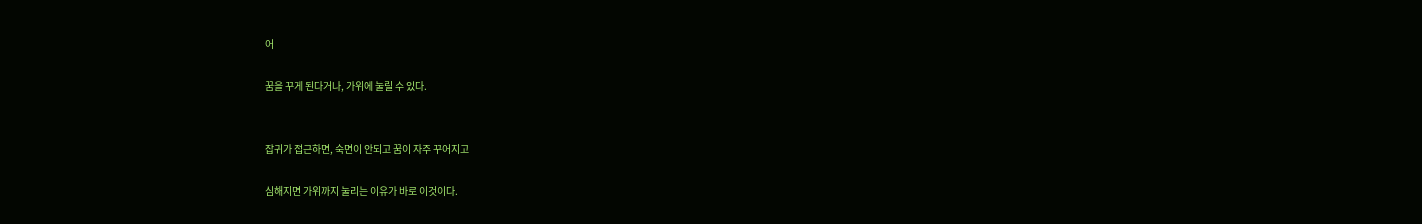어

꿈을 꾸게 된다거나, 가위에 눌릴 수 있다.


잡귀가 접근하면, 숙면이 안되고 꿈이 자주 꾸어지고

심해지면 가위까지 눌리는 이유가 바로 이것이다.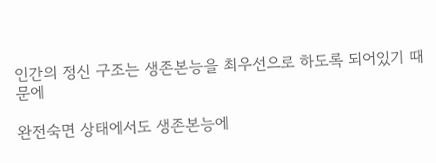인간의 정신 구조는 생존본능을 최우선으로 하도록 되어있기 때문에

완전숙면 상태에서도 생존본능에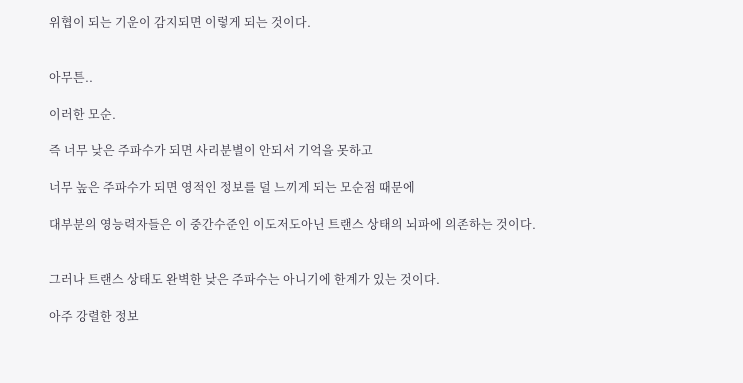위협이 되는 기운이 감지되면 이렇게 되는 것이다.


아무튼..

이러한 모순.

즉 너무 낮은 주파수가 되면 사리분별이 안되서 기억을 못하고

너무 높은 주파수가 되면 영적인 정보를 덜 느끼게 되는 모순점 때문에

대부분의 영능력자들은 이 중간수준인 이도저도아닌 트랜스 상태의 뇌파에 의존하는 것이다.


그러나 트랜스 상태도 완벽한 낮은 주파수는 아니기에 한계가 있는 것이다.

아주 강렬한 정보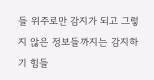들 위주로만 감지가 되고 그렇지 않은 정보들까지는 감지하기 힘들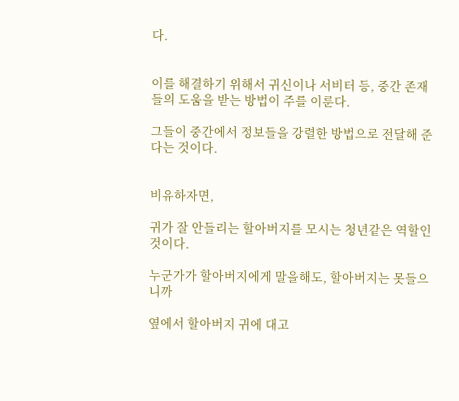다.


이를 해결하기 위해서 귀신이나 서비터 등, 중간 존재들의 도움을 받는 방법이 주를 이룬다.

그들이 중간에서 정보들을 강렬한 방법으로 전달해 준다는 것이다.


비유하자면,

귀가 잘 안들리는 할아버지를 모시는 청년같은 역할인 것이다.

누군가가 할아버지에게 말을해도, 할아버지는 못들으니까

옆에서 할아버지 귀에 대고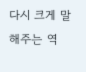다시 크게 말해주는 역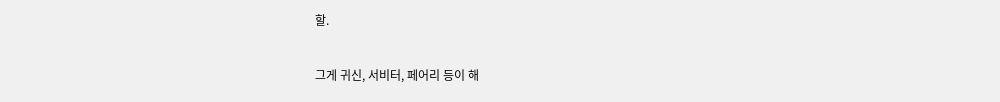할.


그게 귀신, 서비터, 페어리 등이 해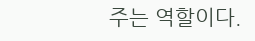주는 역할이다.